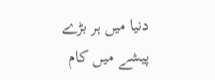دنیا میں ہر بڑے پیشے میں کام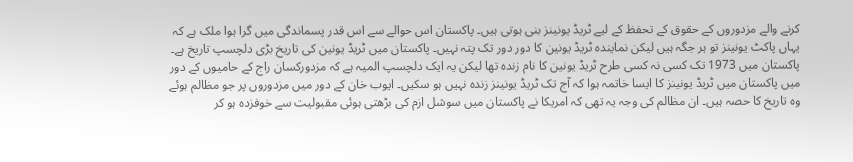کرنے والے مزدوروں کے حقوق کے تحفظ کے لیے ٹریڈ یونینز بنی ہوتی ہیں۔ پاکستان اس حوالے سے اس قدر پسماندگی میں گرا ہوا ملک ہے کہ یہاں پاکٹ یونینز تو ہر جگہ ہیں لیکن نمایندہ ٹریڈ یونین کا دور دور تک پتہ نہیں۔ پاکستان میں ٹریڈ یونین کی تاریخ بڑی دلچسپ تاریخ ہے۔
پاکستان میں 1973 تک کسی نہ کسی طرح ٹریڈ یونین کا نام زندہ تھا لیکن یہ ایک دلچسپ المیہ ہے کہ مزدورکسان راج کے حامیوں کے دور میں پاکستان میں ٹریڈ یونینز کا ایسا خاتمہ ہوا کہ آج تک ٹریڈ یونینز زندہ نہیں ہو سکیں۔ ایوب خان کے دور میں مزدوروں پر جو مظالم ہوئے وہ تاریخ کا حصہ ہیں۔ ان مظالم کی وجہ یہ تھی کہ امریکا نے پاکستان میں سوشل ازم کی بڑھتی ہوئی مقبولیت سے خوفزدہ ہو کر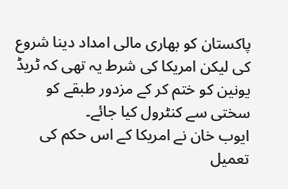پاکستان کو بھاری مالی امداد دینا شروع کی لیکن امریکا کی شرط یہ تھی کہ ٹریڈ یونین کو ختم کر کے مزدور طبقے کو سختی سے کنٹرول کیا جائے۔
ایوب خان نے امریکا کے اس حکم کی تعمیل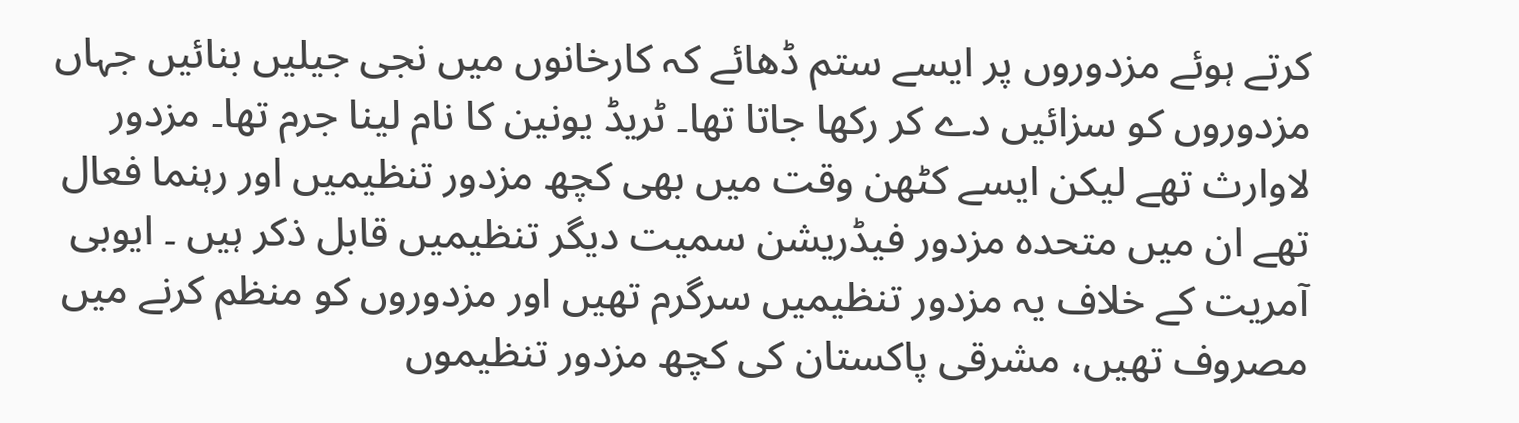کرتے ہوئے مزدوروں پر ایسے ستم ڈھائے کہ کارخانوں میں نجی جیلیں بنائیں جہاں مزدوروں کو سزائیں دے کر رکھا جاتا تھا۔ ٹریڈ یونین کا نام لینا جرم تھا۔ مزدور لاوارث تھے لیکن ایسے کٹھن وقت میں بھی کچھ مزدور تنظیمیں اور رہنما فعال تھے ان میں متحدہ مزدور فیڈریشن سمیت دیگر تنظیمیں قابل ذکر ہیں ۔ ایوبی آمریت کے خلاف یہ مزدور تنظیمیں سرگرم تھیں اور مزدوروں کو منظم کرنے میں مصروف تھیں، مشرقی پاکستان کی کچھ مزدور تنظیموں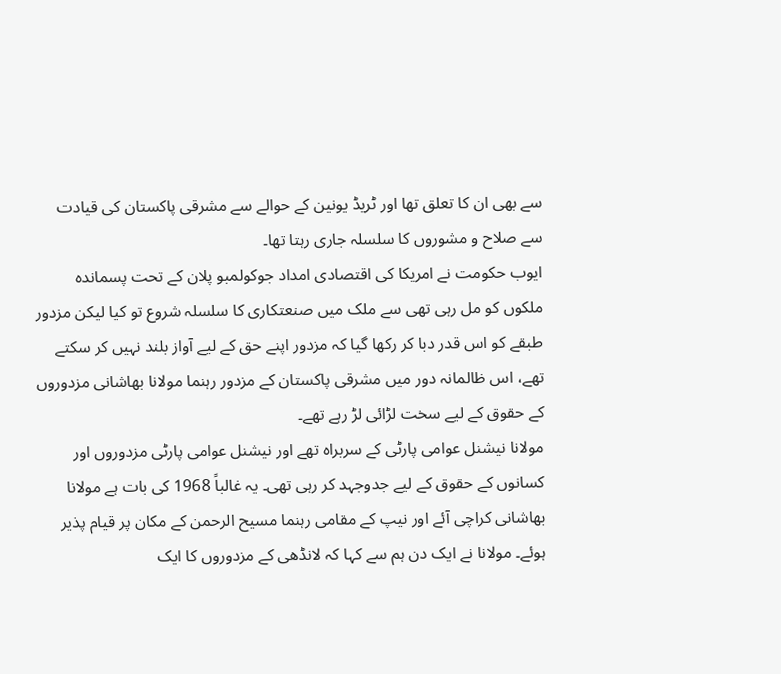سے بھی ان کا تعلق تھا اور ٹریڈ یونین کے حوالے سے مشرقی پاکستان کی قیادت سے صلاح و مشوروں کا سلسلہ جاری رہتا تھا۔
ایوب حکومت نے امریکا کی اقتصادی امداد جوکولمبو پلان کے تحت پسماندہ ملکوں کو مل رہی تھی سے ملک میں صنعتکاری کا سلسلہ شروع تو کیا لیکن مزدور طبقے کو اس قدر دبا کر رکھا گیا کہ مزدور اپنے حق کے لیے آواز بلند نہیں کر سکتے تھے، اس ظالمانہ دور میں مشرقی پاکستان کے مزدور رہنما مولانا بھاشانی مزدوروں کے حقوق کے لیے سخت لڑائی لڑ رہے تھے۔
مولانا نیشنل عوامی پارٹی کے سربراہ تھے اور نیشنل عوامی پارٹی مزدوروں اور کسانوں کے حقوق کے لیے جدوجہد کر رہی تھی۔ یہ غالباً 1968 کی بات ہے مولانا بھاشانی کراچی آئے اور نیپ کے مقامی رہنما مسیح الرحمن کے مکان پر قیام پذیر ہوئے۔ مولانا نے ایک دن ہم سے کہا کہ لانڈھی کے مزدوروں کا ایک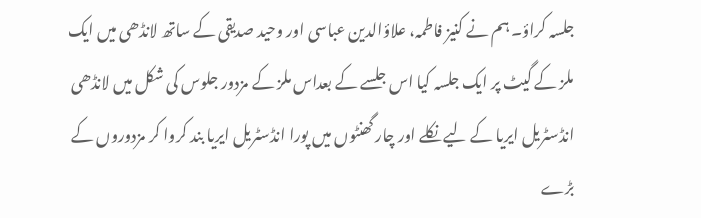جلسہ کراؤ۔ ہم نے کنیز فاطمہ، علاؤالدین عباسی اور وحید صدیقی کے ساتھ لانڈھی میں ایک ملز کے گیٹ پر ایک جلسہ کیا اس جلسے کے بعداس ملز کے مزدور جلوس کی شکل میں لانڈھی انڈسٹریل ایریا کے لیے نکلے اور چار گھنٹوں میں پورا انڈسٹریل ایریا بند کروا کر مزدوروں کے بڑے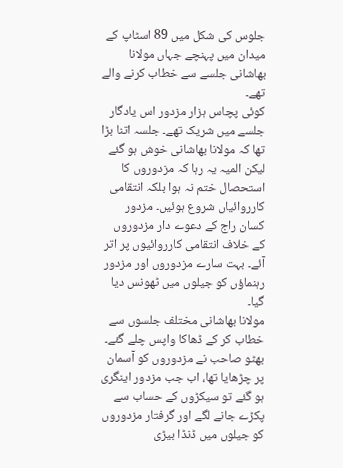جلوس کی شکل میں 89 اسٹاپ کے میدان میں پہنچے جہاں مولانا بھاشانی جلسے سے خطاب کرنے والے تھے۔
کوئی پچاس ہزار مزدور اس یادگار جلسے میں شریک تھے۔ جلسہ اتنا بڑا تھا کہ مولانا بھاشانی خوش ہو گئے لیکن المیہ یہ رہا کہ مزدوروں کا استحصال ختم نہ ہوا بلکہ انتقامی کارروائیاں شروع ہوئیں۔ مزدور کسان راج کے دعوے دار مزدوروں کے خلاف انتقامی کارروائیوں پر اتر آئے۔ بہت سارے مزدوروں اور مزدور رہنماؤں کو جیلوں میں ٹھونس دیا گیا۔
مولانا بھاشانی مختلف جلسوں سے خطاب کر کے ڈھاکا واپس چلے گئے۔ بھٹو صاحب نے مزدوروں کو آسمان پر چڑھایا تھا، اب جب مزدور اینگری ہو گئے تو سیکڑوں کے حساب سے پکڑے جانے لگے اور گرفتار مزدوروں کو جیلوں میں ڈنڈا بیڑی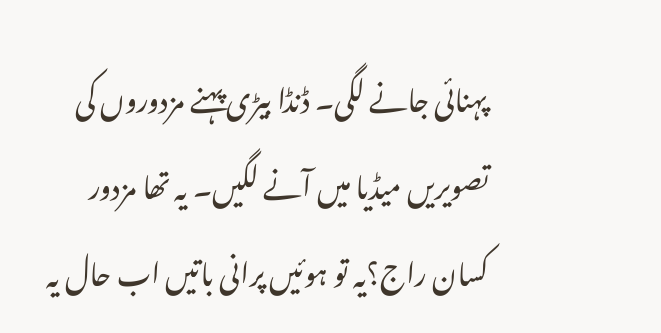پہنائی جانے لگی۔ ڈنڈا بیڑی پہنے مزدوروں کی تصویریں میڈیا میں آنے لگیں۔ یہ تھا مزدور کسان راج؟یہ تو ہوئیں پرانی باتیں اب حال یہ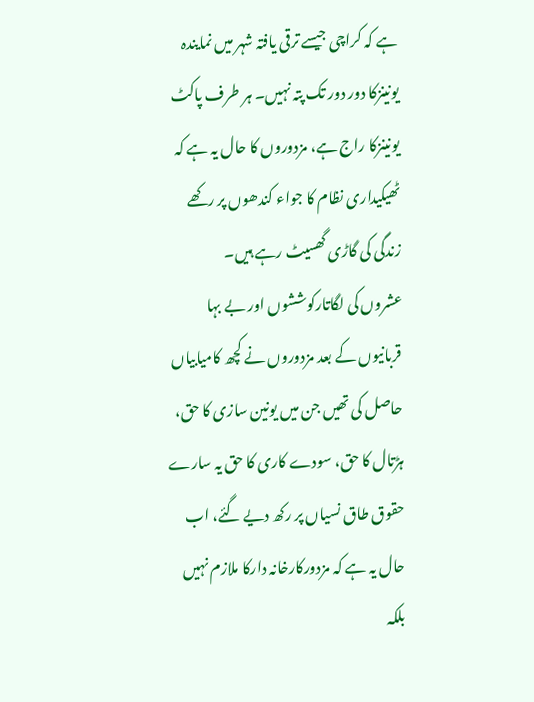ہے کہ کراچی جیسے ترقی یافتہ شہر میں نمایندہ یونینزکا دور دور تک پتہ نہیں۔ ہر طرف پاکٹ یونینزکا راج ہے، مزدوروں کا حال یہ ہے کہ ٹھیکیداری نظام کا جواء کندھوں پر رکھے زندگی کی گاڑی گھسیٹ رہے ہیں۔
عشروں کی لگاتارکوششوں اور بے بہا قربانیوں کے بعد مزدوروں نے کچھ کامیابیاں حاصل کی تھیں جن میں یونین سازی کا حق، ہڑتال کا حق، سودے کاری کا حق یہ سارے حقوق طاق نسیاں پر رکھ دیے گئے، اب حال یہ ہے کہ مزدورکارخانہ دارکا ملازم نہیں بلکہ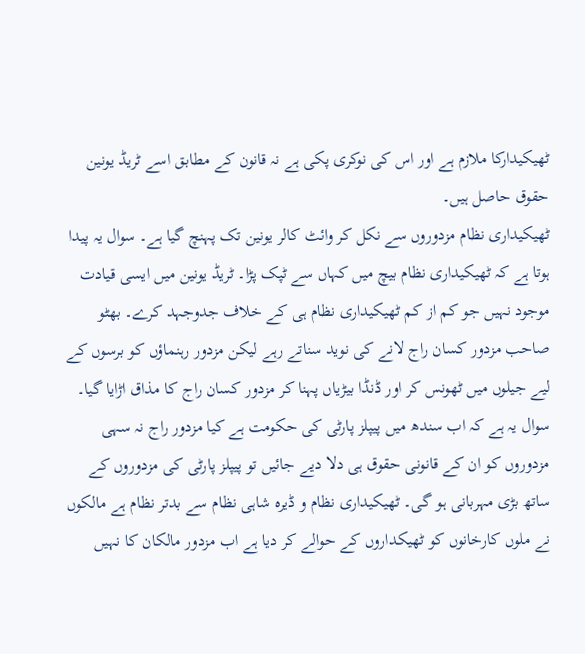ٹھیکیدارکا ملازم ہے اور اس کی نوکری پکی ہے نہ قانون کے مطابق اسے ٹریڈ یونین حقوق حاصل ہیں۔
ٹھیکیداری نظام مزدوروں سے نکل کر وائٹ کالر یونین تک پہنچ گیا ہے۔ سوال یہ پیدا ہوتا ہے کہ ٹھیکیداری نظام بیچ میں کہاں سے ٹپک پڑا۔ ٹریڈ یونین میں ایسی قیادت موجود نہیں جو کم از کم ٹھیکیداری نظام ہی کے خلاف جدوجہد کرے۔ بھٹو صاحب مزدور کسان راج لانے کی نوید سناتے رہے لیکن مزدور رہنماؤں کو برسوں کے لیے جیلوں میں ٹھونس کر اور ڈنڈا بیڑیاں پہنا کر مزدور کسان راج کا مذاق اڑایا گیا۔
سوال یہ ہے کہ اب سندھ میں پیپلز پارٹی کی حکومت ہے کیا مزدور راج نہ سہی مزدوروں کو ان کے قانونی حقوق ہی دلا دیے جائیں تو پیپلز پارٹی کی مزدوروں کے ساتھ بڑی مہربانی ہو گی۔ ٹھیکیداری نظام و ڈیرہ شاہی نظام سے بدتر نظام ہے مالکوں نے ملوں کارخانوں کو ٹھیکداروں کے حوالے کر دیا ہے اب مزدور مالکان کا نہیں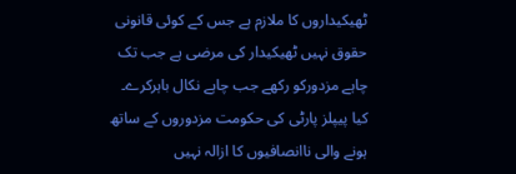ٹھیکیداروں کا ملازم ہے جس کے کوئی قانونی حقوق نہیں ٹھیکیدار کی مرضی ہے جب تک چاہے مزدورکو رکھے جب چاہے نکال باہرکرے۔
کیا پیپلز پارٹی کی حکومت مزدوروں کے ساتھ ہونے والی ناانصافیوں کا ازالہ نہیں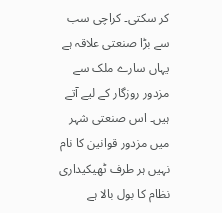کر سکتی۔ کراچی سب سے بڑا صنعتی علاقہ ہے یہاں سارے ملک سے مزدور روزگار کے لیے آتے ہیں۔ اس صنعتی شہر میں مزدور قوانین کا نام نہیں ہر طرف ٹھیکیداری نظام کا بول بالا ہے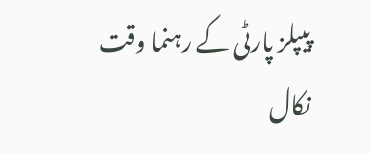پیپلز پارٹی کے رہنما وقت نکال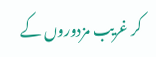کر غریب مزدوروں کے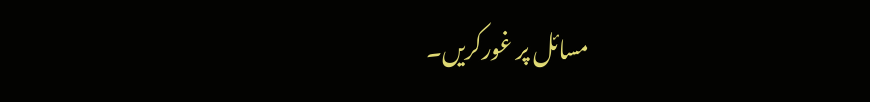مسائل پر غورکریں۔